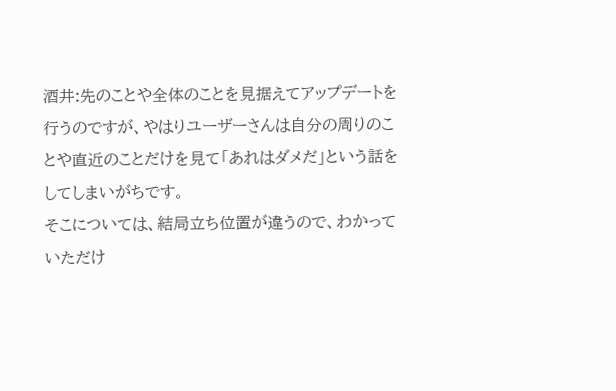酒井:先のことや全体のことを見据えてアップデートを行うのですが、やはりユーザーさんは自分の周りのことや直近のことだけを見て「あれはダメだ」という話をしてしまいがちです。
そこについては、結局立ち位置が違うので、わかっていただけ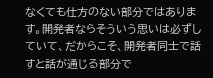なくても仕方のない部分ではあります。開発者ならそういう思いは必ずしていて、だからこそ、開発者同士で話すと話が通じる部分で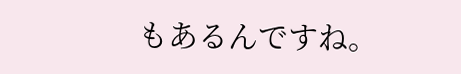もあるんですね。